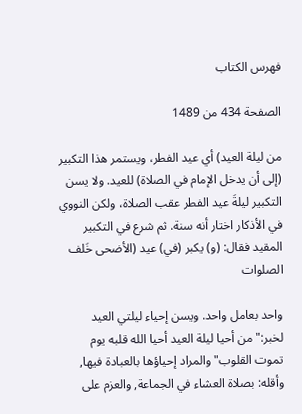فهرس الكتاب

الصفحة 434 من 1489

من ليلة العيد) أي عيد الفطر، ويستمر هذا التكبير (إلى أن يدخل الإمام في الصلاة) للعيد. ولا يسن التكبير ليلةَ عيد الفطر عقب الصلاة، ولكن النووي في الأذكار اختار أنه سنة. ثم شرع في التكبير المقيد فقال: (و) يكبر (في) عيد (الأضحى خَلف الصلوات

واحد بعامل واحد. ويسن إحياء ليلتي العيد لخبر:"من أحيا ليلة العيد أحيا الله قلبه يوم تموت القلوب"والمراد إحياؤها بالعبادة فيها, وأقله: بصلاة العشاء في الجماعة, والعزم على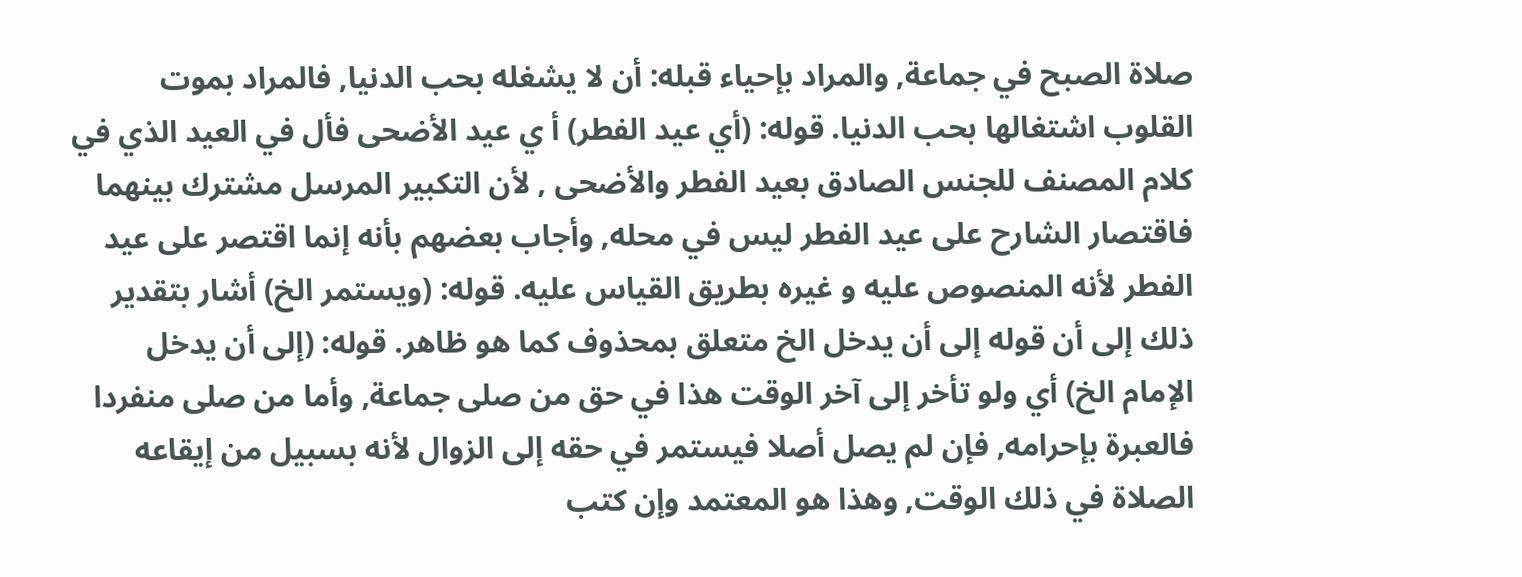صلاة الصبح في جماعة, والمراد بإحياء قبله: أن لا يشغله بحب الدنيا, فالمراد بموت القلوب اشتغالها بحب الدنيا. قوله: (أي عيد الفطر) أ ي عيد الأضحى فأل في العيد الذي في كلام المصنف للجنس الصادق بعيد الفطر والأضحى , لأن التكبير المرسل مشترك بينهما فاقتصار الشارح على عيد الفطر ليس في محله, وأجاب بعضهم بأنه إنما اقتصر على عيد الفطر لأنه المنصوص عليه و غيره بطريق القياس عليه. قوله: (ويستمر الخ) أشار بتقدير ذلك إلى أن قوله إلى أن يدخل الخ متعلق بمحذوف كما هو ظاهر. قوله: (إلى أن يدخل الإمام الخ) أي ولو تأخر إلى آخر الوقت هذا في حق من صلى جماعة, وأما من صلى منفردا فالعبرة بإحرامه, فإن لم يصل أصلا فيستمر في حقه إلى الزوال لأنه بسبيل من إيقاعه الصلاة في ذلك الوقت, وهذا هو المعتمد وإن كتب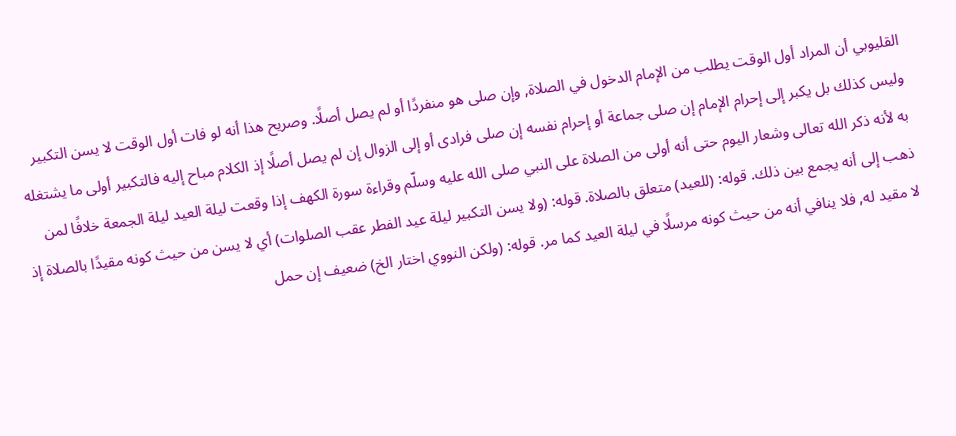القليوبي أن المراد أول الوقت يطلب من الإمام الدخول في الصلاة, وإن صلى هو منفردًا أو لم يصل أصلًا. وصريح هذا أنه لو فات أول الوقت لا يسن التكبير وليس كذلك بل يكبر إلى إحرام الإمام إن صلى جماعة أو إحرام نفسه إن صلى فرادى أو إلى الزوال إن لم يصل أصلًا إذ الكلام مباح إليه فالتكبير أولى ما يشتغله به لأنه ذكر الله تعالى وشعار اليوم حتى أنه أولى من الصلاة على النبي صلى الله عليه وسلّم وقراءة سورة الكهف إذا وقعت ليلة العيد ليلة الجمعة خلافًا لمن ذهب إلى أنه يجمع بين ذلك. قوله: (للعيد) متعلق بالصلاة. قوله: (ولا يسن التكبير ليلة عيد الفطر عقب الصلوات) أي لا يسن من حيث كونه مقيدًا بالصلاة إذ لا مقيد له, فلا ينافي أنه من حيث كونه مرسلًا في ليلة العيد كما مر. قوله: (ولكن النووي اختار الخ) ضعيف إن حمل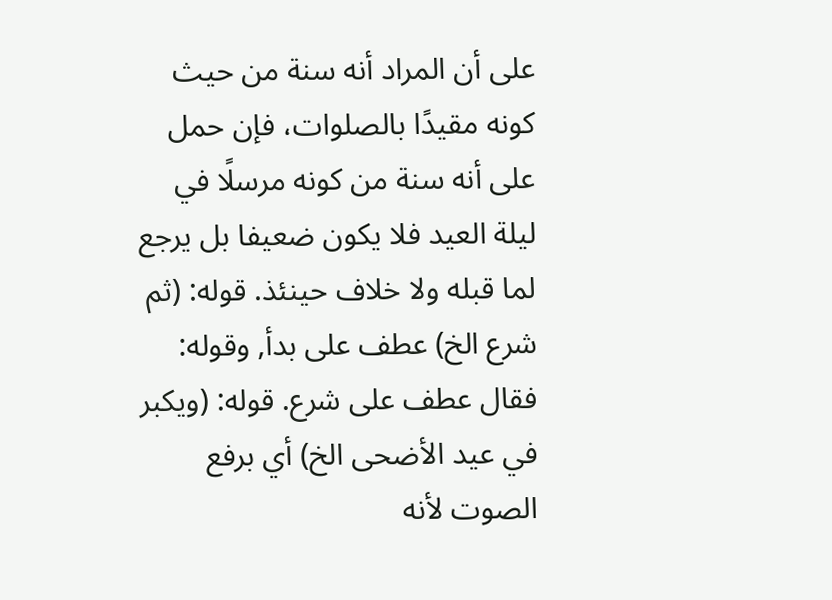على أن المراد أنه سنة من حيث كونه مقيدًا بالصلوات، فإن حمل على أنه سنة من كونه مرسلًا في ليلة العيد فلا يكون ضعيفا بل يرجع لما قبله ولا خلاف حينئذ. قوله: (ثم شرع الخ) عطف على بدأ, وقوله: فقال عطف على شرع. قوله: (ويكبر في عيد الأضحى الخ) أي برفع الصوت لأنه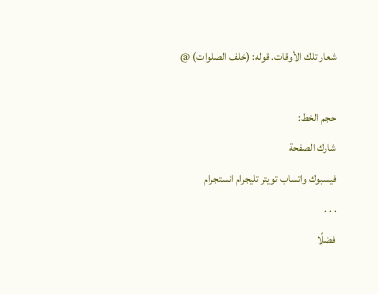شعار تلك الأوقات. قوله: (خلف الصلوات) @

حجم الخط:
شارك الصفحة
فيسبوك واتساب تويتر تليجرام انستجرام
. . .
فضلًا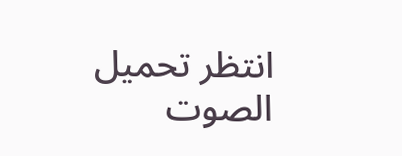انتظر تحميل الصوت